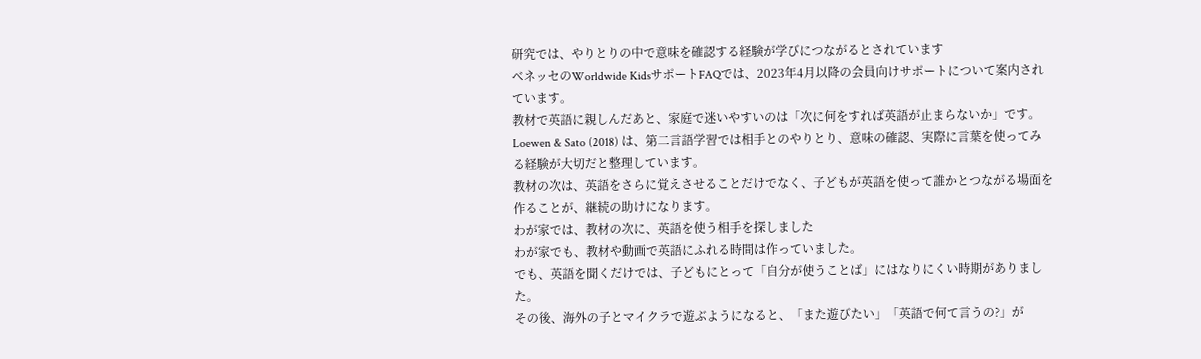研究では、やりとりの中で意味を確認する経験が学びにつながるとされています
ベネッセのWorldwide KidsサポートFAQでは、2023年4月以降の会員向けサポートについて案内されています。
教材で英語に親しんだあと、家庭で迷いやすいのは「次に何をすれば英語が止まらないか」です。
Loewen & Sato (2018) は、第二言語学習では相手とのやりとり、意味の確認、実際に言葉を使ってみる経験が大切だと整理しています。
教材の次は、英語をさらに覚えさせることだけでなく、子どもが英語を使って誰かとつながる場面を作ることが、継続の助けになります。
わが家では、教材の次に、英語を使う相手を探しました
わが家でも、教材や動画で英語にふれる時間は作っていました。
でも、英語を聞くだけでは、子どもにとって「自分が使うことば」にはなりにくい時期がありました。
その後、海外の子とマイクラで遊ぶようになると、「また遊びたい」「英語で何て言うの?」が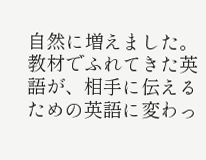自然に増えました。教材でふれてきた英語が、相手に伝えるための英語に変わっ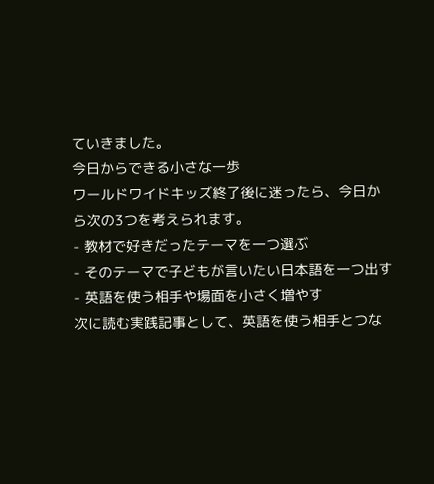ていきました。
今日からできる小さな一歩
ワールドワイドキッズ終了後に迷ったら、今日から次の3つを考えられます。
- 教材で好きだったテーマを一つ選ぶ
- そのテーマで子どもが言いたい日本語を一つ出す
- 英語を使う相手や場面を小さく増やす
次に読む実践記事として、英語を使う相手とつな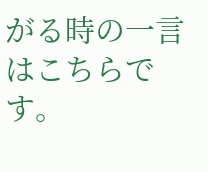がる時の一言はこちらです。